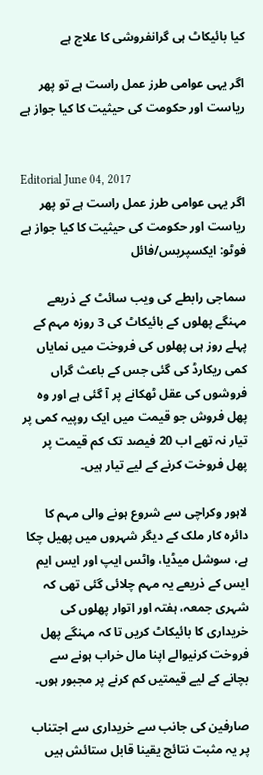کیا بائیکاٹ ہی گرانفروشی کا علاج ہے

اگر یہی عوامی طرز عمل راست ہے تو پھر ریاست اور حکومت کی حیثیت کا کیا جواز ہے


Editorial June 04, 2017
اگر یہی عوامی طرز عمل راست ہے تو پھر ریاست اور حکومت کی حیثیت کا کیا جواز ہے فوٹو: ایکسپریس/فائل

سماجی رابطے کی ویب سائٹ کے ذریعے مہنگے پھلوں کے بائیکاٹ کی 3 روزہ مہم کے پہلے روز ہی پھلوں کی فروخت میں نمایاں کمی ریکارڈ کی گئی جس کے باعث گراں فروشوں کی عقل ٹھکانے پر آ گئی ہے اور وہ پھل فروش جو قیمت میں ایک روپیہ کمی پر تیار نہ تھے اب 20 فیصد تک کم قیمت پر پھل فروخت کرنے کے لیے تیار ہیں۔

لاہور وکراچی سے شروع ہونے والی مہم کا دائرہ کار ملک کے دیگر شہروں میں پھیل چکا ہے، سوشل میڈیا، واٹس ایپ اور ایس ایم ایس کے ذریعے یہ مہم چلائی گئی تھی کہ شہری جمعہ، ہفتہ اور اتوار پھلوں کی خریداری کا بائیکاٹ کریں تا کہ مہنگے پھل فروخت کرنیوالے اپنا مال خراب ہونے سے بچانے کے لیے قیمتیں کم کرنے پر مجبور ہوں۔

صارفین کی جانب سے خریداری سے اجتناب پر یہ مثبت نتائج یقینا قابل ستائش ہیں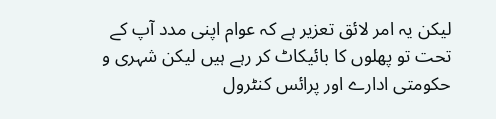لیکن یہ امر لائق تعزیر ہے کہ عوام اپنی مدد آپ کے تحت تو پھلوں کا بائیکاٹ کر رہے ہیں لیکن شہری و حکومتی ادارے اور پرائس کنٹرول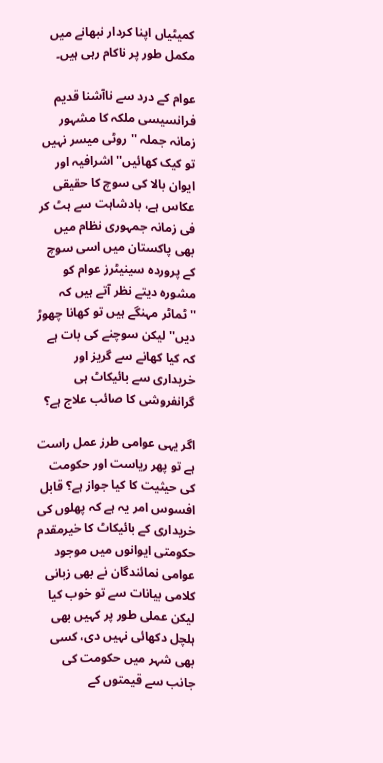کمیٹیاں اپنا کردار نبھانے میں مکمل طور پر ناکام رہی ہیں۔

عوام کے درد سے ناآشنا قدیم فرانسیسی ملکہ کا مشہور زمانہ جملہ ''روٹی میسر نہیں تو کیک کھائیں'' اشرافیہ اور ایوان بالا کی سوچ کا حقیقی عکاس ہے، بادشاہت سے ہٹ کر فی زمانہ جمہوری نظام میں بھی پاکستان میں اسی سوچ کے پروردہ سینیٹرز عوام کو مشورہ دیتے نظر آتے ہیں کہ ''ٹماٹر مہنگے ہیں تو کھانا چھوڑ دیں'' لیکن سوچنے کی بات ہے کہ کیا کھانے سے گریز اور خریداری سے بائیکاٹ ہی گرانفروشی کا صائب علاج ہے؟

اگر یہی عوامی طرز عمل راست ہے تو پھر ریاست اور حکومت کی حیثیت کا کیا جواز ہے؟ قابل افسوس امر یہ ہے کہ پھلوں کی خریداری کے بائیکاٹ کا خیرمقدم حکومتی ایوانوں میں موجود عوامی نمائندگان نے بھی زبانی کلامی بیانات سے تو خوب کیا لیکن عملی طور پر کہیں بھی ہلچل دکھائی نہیں دی، کسی بھی شہر میں حکومت کی جانب سے قیمتوں کے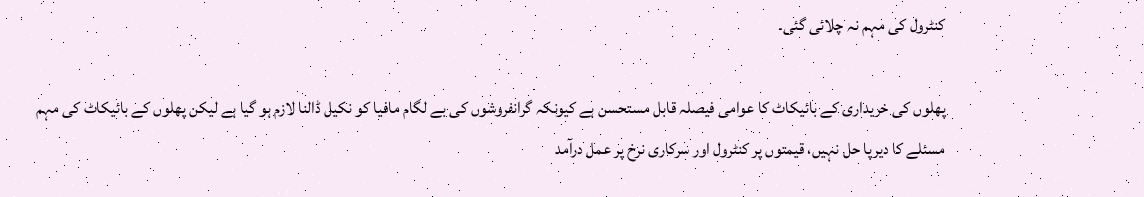کنٹرول کی مہم نہ چلائی گئی۔

پھلوں کی خریداری کے بائیکاٹ کا عوامی فیصلہ قابل مستحسن ہے کیونکہ گرانفروشوں کی بے لگام مافیا کو نکیل ڈالنا لازم ہو گیا ہے لیکن پھلوں کے بائیکاٹ کی مہم مسئلے کا دیرپا حل نہیں، قیمتوں پر کنٹرول اور سرکاری نرخ پر عمل درآمد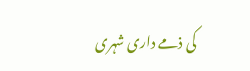کی ذمے داری شہری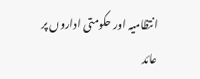انتظامیہ اور حکومتی اداروں پر عائد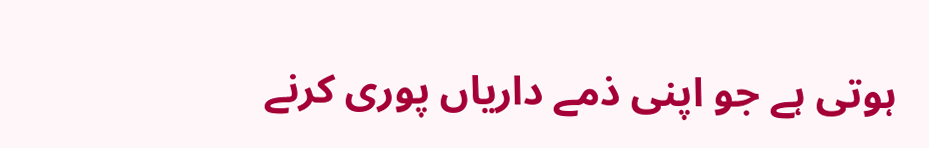ہوتی ہے جو اپنی ذمے داریاں پوری کرنے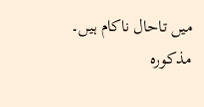میں تاحال ناکام ہیں۔ مذکورہ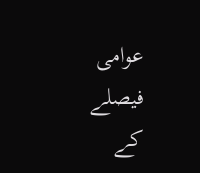عوامی فیصلے کے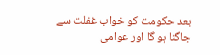بعد حکومت کو خواب غفلت سے جاگنا ہو گا اور عوامی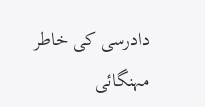دادرسی کی خاطر مہنگائی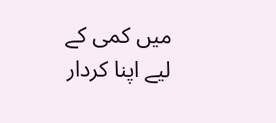میں کمی کے لیے اپنا کردار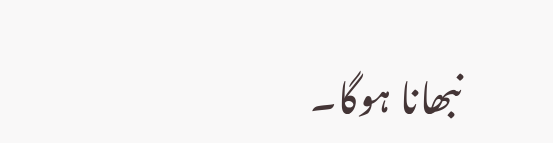نبھانا ہوگا۔